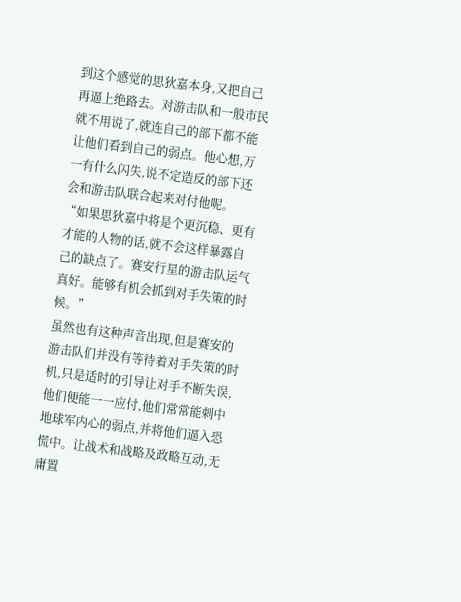到这个感觉的思狄嘉本身,又把自己再逼上绝路去。对游击队和一般市民就不用说了,就连自己的部下都不能让他们看到自己的弱点。他心想,万一有什么闪失,说不定造反的部下还会和游击队联合起来对付他呢。
“如果思狄嘉中将是个更沉稳、更有才能的人物的话,就不会这样暴露自己的缺点了。赛安行星的游击队运气真好。能够有机会抓到对手失策的时候。”
虽然也有这种声音出现,但是赛安的游击队们并没有等待着对手失策的时机,只是适时的引导让对手不断失误,他们便能一一应付,他们常常能刺中地球军内心的弱点,并将他们逼入恐慌中。让战术和战略及政略互动,无庸置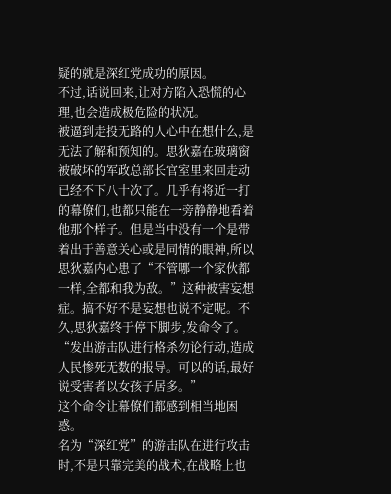疑的就是深红党成功的原因。
不过,话说回来,让对方陷入恐慌的心理,也会造成极危险的状况。
被逼到走投无路的人心中在想什么,是无法了解和预知的。思狄嘉在玻璃窗被破坏的军政总部长官室里来回走动已经不下八十次了。几乎有将近一打的幕僚们,也都只能在一旁静静地看着他那个样子。但是当中没有一个是带着出于善意关心或是同情的眼神,所以思狄嘉内心患了“不管哪一个家伙都一样,全都和我为敌。”这种被害妄想症。搞不好不是妄想也说不定呢。不久,思狄嘉终于停下脚步,发命令了。
“发出游击队进行格杀勿论行动,造成人民惨死无数的报导。可以的话,最好说受害者以女孩子居多。”
这个命令让幕僚们都感到相当地困惑。
名为“深红党”的游击队在进行攻击时,不是只靠完美的战术,在战略上也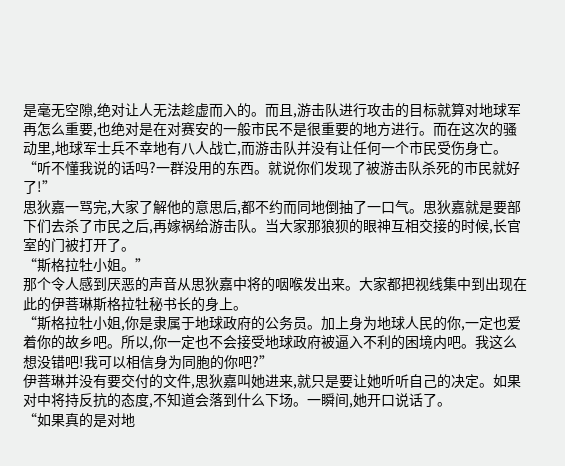是毫无空隙,绝对让人无法趁虚而入的。而且,游击队进行攻击的目标就算对地球军再怎么重要,也绝对是在对赛安的一般市民不是很重要的地方进行。而在这次的骚动里,地球军士兵不幸地有八人战亡,而游击队并没有让任何一个市民受伤身亡。
“听不懂我说的话吗?一群没用的东西。就说你们发现了被游击队杀死的市民就好了!”
思狄嘉一骂完,大家了解他的意思后,都不约而同地倒抽了一口气。思狄嘉就是要部下们去杀了市民之后,再嫁祸给游击队。当大家那狼狈的眼神互相交接的时候,长官室的门被打开了。
“斯格拉牡小姐。”
那个令人感到厌恶的声音从思狄嘉中将的咽喉发出来。大家都把视线集中到出现在此的伊菩琳斯格拉牡秘书长的身上。
“斯格拉牡小姐,你是隶属于地球政府的公务员。加上身为地球人民的你,一定也爱着你的故乡吧。所以,你一定也不会接受地球政府被逼入不利的困境内吧。我这么想没错吧!我可以相信身为同胞的你吧?”
伊菩琳并没有要交付的文件,思狄嘉叫她进来,就只是要让她听听自己的决定。如果对中将持反抗的态度,不知道会落到什么下场。一瞬间,她开口说话了。
“如果真的是对地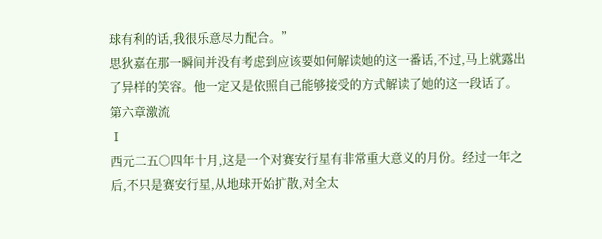球有利的话,我很乐意尽力配合。”
思狄嘉在那一瞬间并没有考虑到应该要如何解读她的这一番话,不过,马上就露出了异样的笑容。他一定又是依照自己能够接受的方式解读了她的这一段话了。
第六章激流
Ⅰ
西元二五○四年十月,这是一个对赛安行星有非常重大意义的月份。经过一年之后,不只是赛安行星,从地球开始扩散,对全太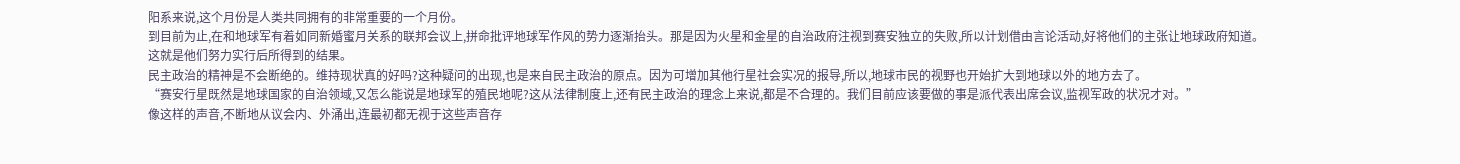阳系来说,这个月份是人类共同拥有的非常重要的一个月份。
到目前为止,在和地球军有着如同新婚蜜月关系的联邦会议上,拼命批评地球军作风的势力逐渐抬头。那是因为火星和金星的自治政府注视到赛安独立的失败,所以计划借由言论活动,好将他们的主张让地球政府知道。这就是他们努力实行后所得到的结果。
民主政治的精神是不会断绝的。维持现状真的好吗?这种疑问的出现,也是来自民主政治的原点。因为可增加其他行星社会实况的报导,所以,地球市民的视野也开始扩大到地球以外的地方去了。
“赛安行星既然是地球国家的自治领域,又怎么能说是地球军的殖民地呢?这从法律制度上,还有民主政治的理念上来说,都是不合理的。我们目前应该要做的事是派代表出席会议,监视军政的状况才对。”
像这样的声音,不断地从议会内、外涌出,连最初都无视于这些声音存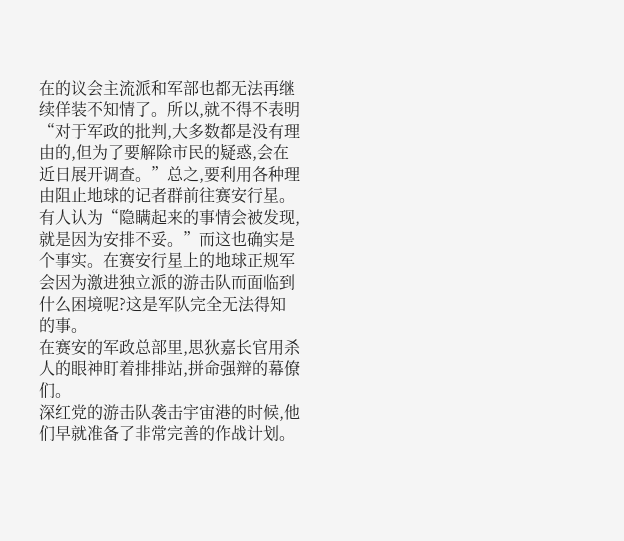在的议会主流派和军部也都无法再继续佯装不知情了。所以,就不得不表明“对于军政的批判,大多数都是没有理由的,但为了要解除市民的疑惑,会在近日展开调查。”总之,要利用各种理由阻止地球的记者群前往赛安行星。有人认为“隐瞒起来的事情会被发现,就是因为安排不妥。”而这也确实是个事实。在赛安行星上的地球正规军会因为激进独立派的游击队而面临到什么困境呢?这是军队完全无法得知的事。
在赛安的军政总部里,思狄嘉长官用杀人的眼神盯着排排站,拼命强辩的幕僚们。
深红党的游击队袭击宇宙港的时候,他们早就准备了非常完善的作战计划。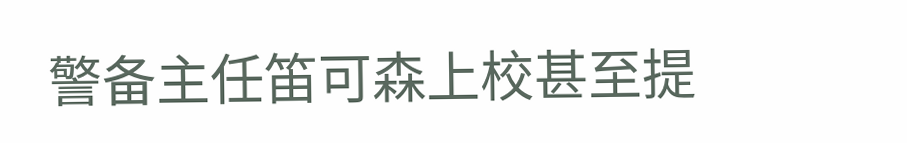警备主任笛可森上校甚至提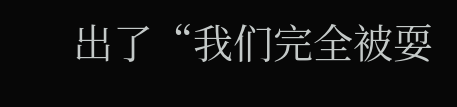出了“我们完全被耍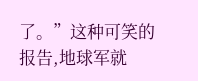了。”这种可笑的报告,地球军就